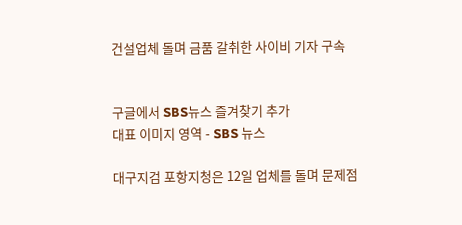건설업체 돌며 금품 갈취한 사이비 기자 구속


구글에서 SBS뉴스 즐겨찾기 추가
대표 이미지 영역 - SBS 뉴스

대구지검 포항지청은 12일 업체를 돌며 문제점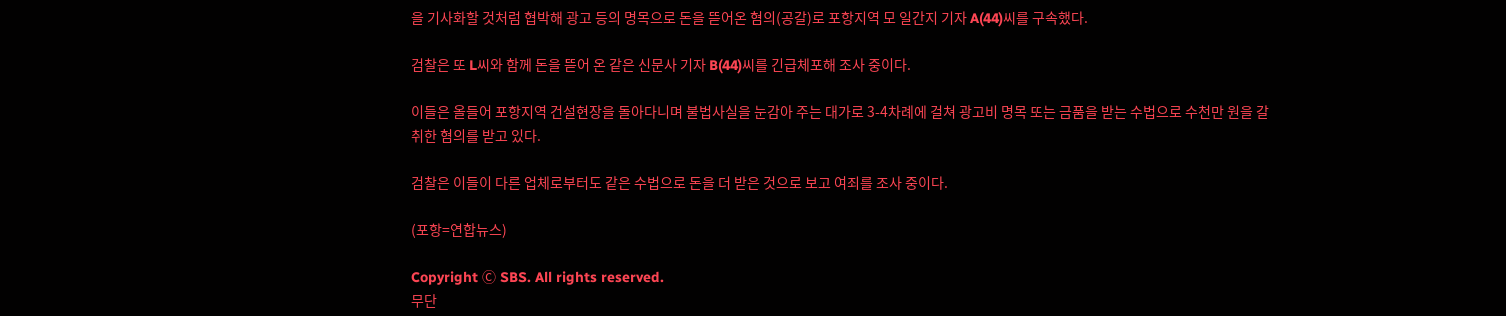을 기사화할 것처럼 협박해 광고 등의 명목으로 돈을 뜯어온 혐의(공갈)로 포항지역 모 일간지 기자 A(44)씨를 구속했다.

검찰은 또 L씨와 함께 돈을 뜯어 온 같은 신문사 기자 B(44)씨를 긴급체포해 조사 중이다.

이들은 올들어 포항지역 건설현장을 돌아다니며 불법사실을 눈감아 주는 대가로 3-4차례에 걸쳐 광고비 명목 또는 금품을 받는 수법으로 수천만 원을 갈취한 혐의를 받고 있다.

검찰은 이들이 다른 업체로부터도 같은 수법으로 돈을 더 받은 것으로 보고 여죄를 조사 중이다.

(포항=연합뉴스)

Copyright Ⓒ SBS. All rights reserved.
무단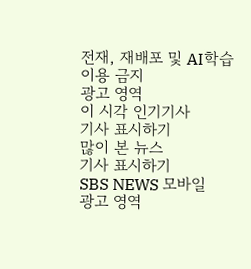전재, 재배포 및 AI학습 이용 금지
광고 영역
이 시각 인기기사
기사 표시하기
많이 본 뉴스
기사 표시하기
SBS NEWS 모바일
광고 영역